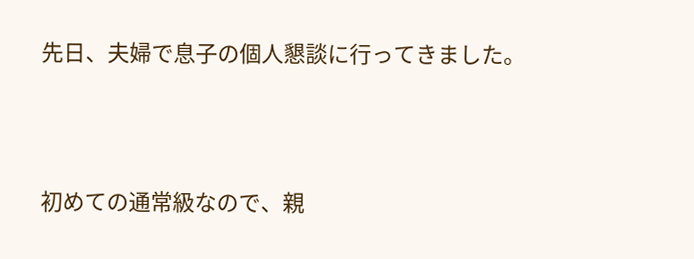先日、夫婦で息子の個人懇談に行ってきました。



初めての通常級なので、親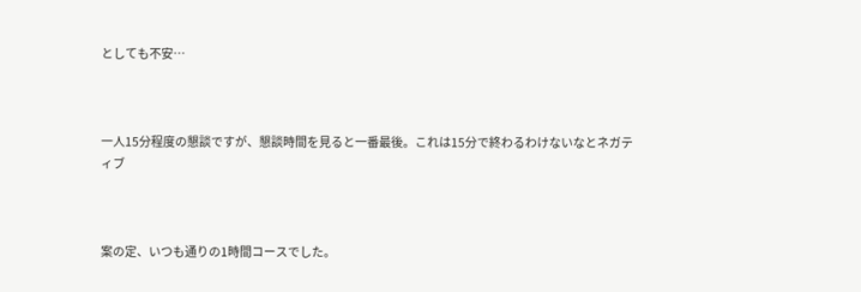としても不安…



一人15分程度の懇談ですが、懇談時間を見ると一番最後。これは15分で終わるわけないなとネガティブ



案の定、いつも通りの1時間コースでした。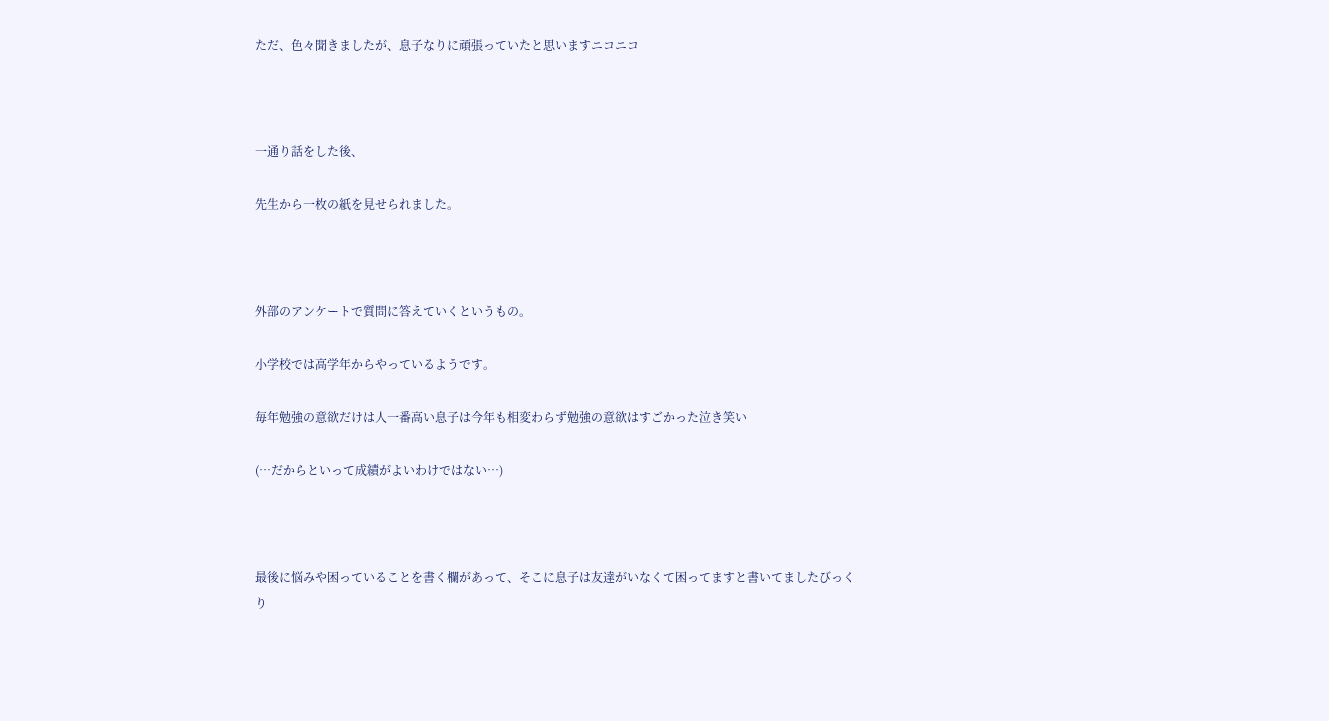ただ、色々聞きましたが、息子なりに頑張っていたと思いますニコニコ



一通り話をした後、

先生から一枚の紙を見せられました。



外部のアンケートで質問に答えていくというもの。

小学校では高学年からやっているようです。

毎年勉強の意欲だけは人一番高い息子は今年も相変わらず勉強の意欲はすごかった泣き笑い

(…だからといって成績がよいわけではない…)



最後に悩みや困っていることを書く欄があって、そこに息子は友達がいなくて困ってますと書いてましたびっくり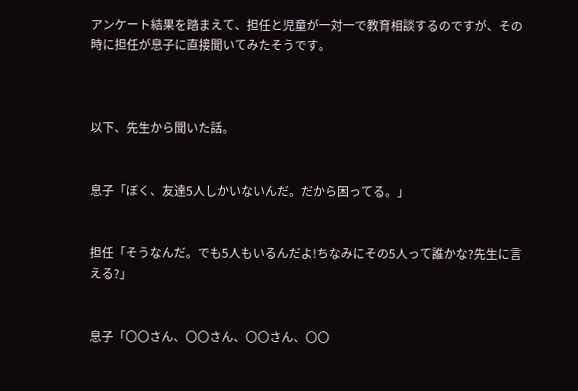アンケート結果を踏まえて、担任と児童が一対一で教育相談するのですが、その時に担任が息子に直接聞いてみたそうです。



以下、先生から聞いた話。


息子「ぼく、友達5人しかいないんだ。だから困ってる。」


担任「そうなんだ。でも5人もいるんだよ!ちなみにその5人って誰かな?先生に言える?」


息子「〇〇さん、〇〇さん、〇〇さん、〇〇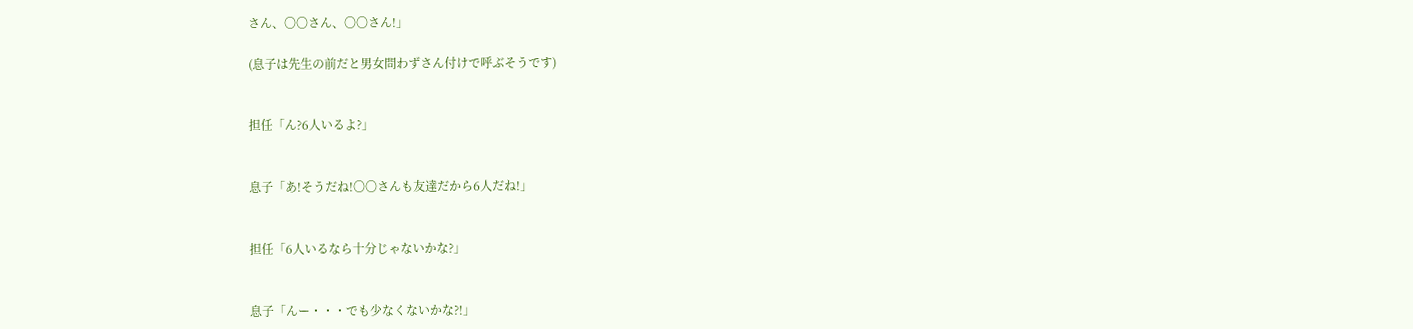さん、〇〇さん、〇〇さん!」

(息子は先生の前だと男女問わずさん付けで呼ぶそうです)


担任「ん?6人いるよ?」


息子「あ!そうだね!〇〇さんも友達だから6人だね!」


担任「6人いるなら十分じゃないかな?」


息子「んー・・・でも少なくないかな?!」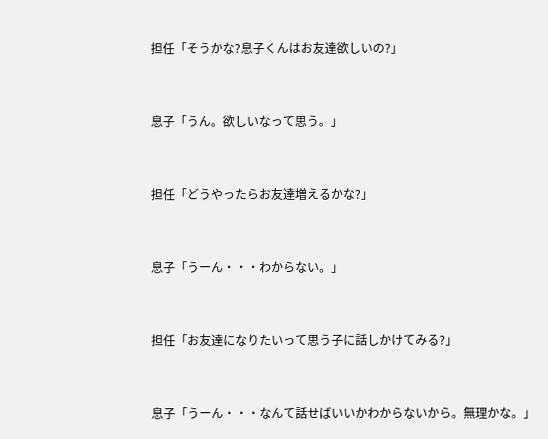担任「そうかな?息子くんはお友達欲しいの?」


息子「うん。欲しいなって思う。」


担任「どうやったらお友達増えるかな?」


息子「うーん・・・わからない。」


担任「お友達になりたいって思う子に話しかけてみる?」


息子「うーん・・・なんて話せばいいかわからないから。無理かな。」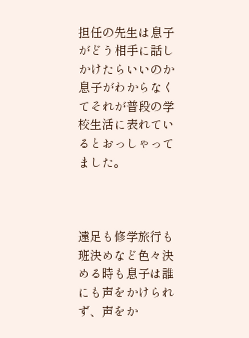担任の先生は息子がどう相手に話しかけたらいいのか息子がわからなくてそれが普段の学校生活に表れているとおっしゃってました。



遠足も修学旅行も班決めなど色々決める時も息子は誰にも声をかけられず、声をか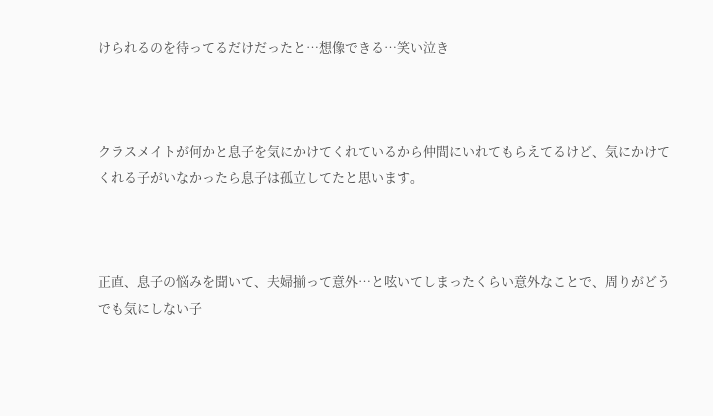けられるのを待ってるだけだったと…想像できる…笑い泣き



クラスメイトが何かと息子を気にかけてくれているから仲間にいれてもらえてるけど、気にかけてくれる子がいなかったら息子は孤立してたと思います。



正直、息子の悩みを聞いて、夫婦揃って意外…と呟いてしまったくらい意外なことで、周りがどうでも気にしない子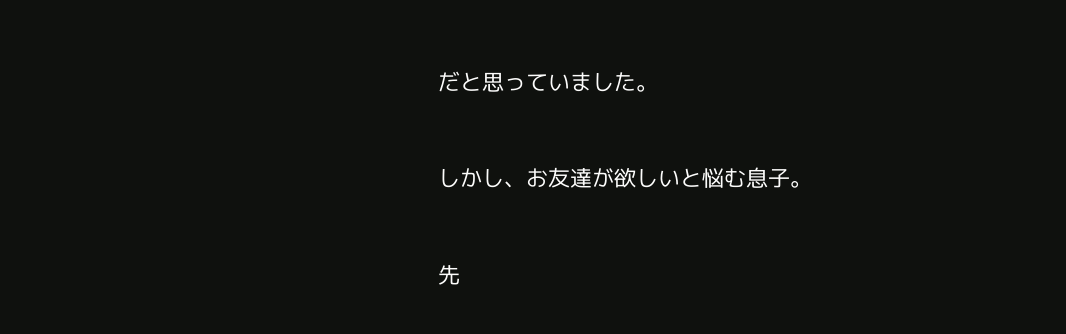だと思っていました。



しかし、お友達が欲しいと悩む息子。



先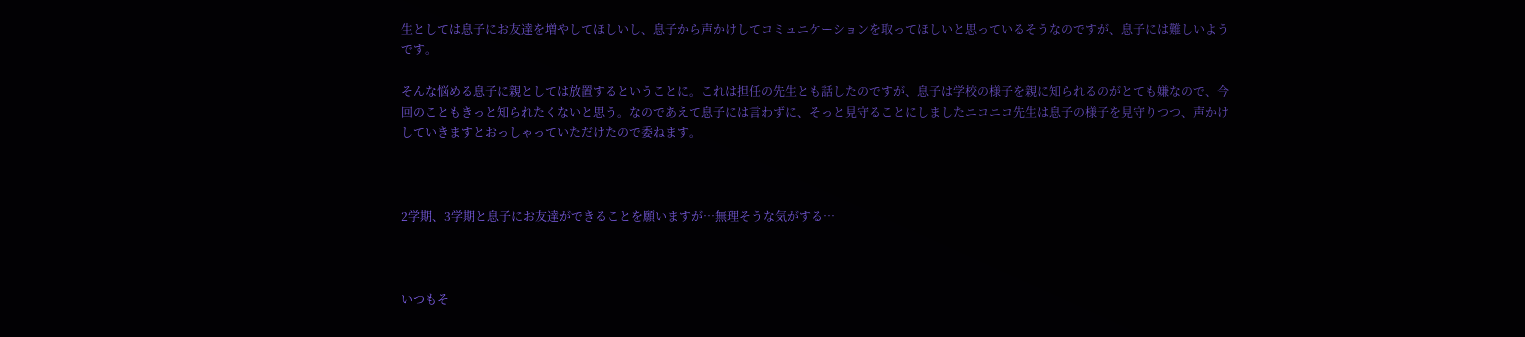生としては息子にお友達を増やしてほしいし、息子から声かけしてコミュニケーションを取ってほしいと思っているそうなのですが、息子には難しいようです。

そんな悩める息子に親としては放置するということに。これは担任の先生とも話したのですが、息子は学校の様子を親に知られるのがとても嫌なので、今回のこともきっと知られたくないと思う。なのであえて息子には言わずに、そっと見守ることにしましたニコニコ先生は息子の様子を見守りつつ、声かけしていきますとおっしゃっていただけたので委ねます。



2学期、3学期と息子にお友達ができることを願いますが…無理そうな気がする…



いつもそ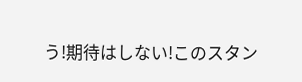う!期待はしない!このスタン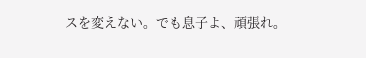スを変えない。でも息子よ、頑張れ。